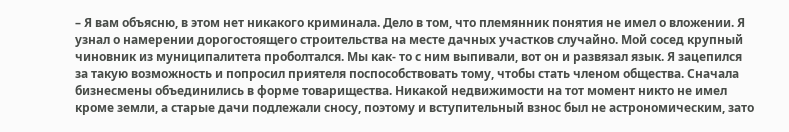– Я вам объясню, в этом нет никакого криминала. Дело в том, что племянник понятия не имел о вложении. Я узнал о намерении дорогостоящего строительства на месте дачных участков случайно. Мой сосед крупный чиновник из муниципалитета проболтался. Мы как- то с ним выпивали, вот он и развязал язык. Я зацепился за такую возможность и попросил приятеля поспособствовать тому, чтобы стать членом общества. Сначала бизнесмены объединились в форме товарищества. Никакой недвижимости на тот момент никто не имел кроме земли, а старые дачи подлежали сносу, поэтому и вступительный взнос был не астрономическим, зато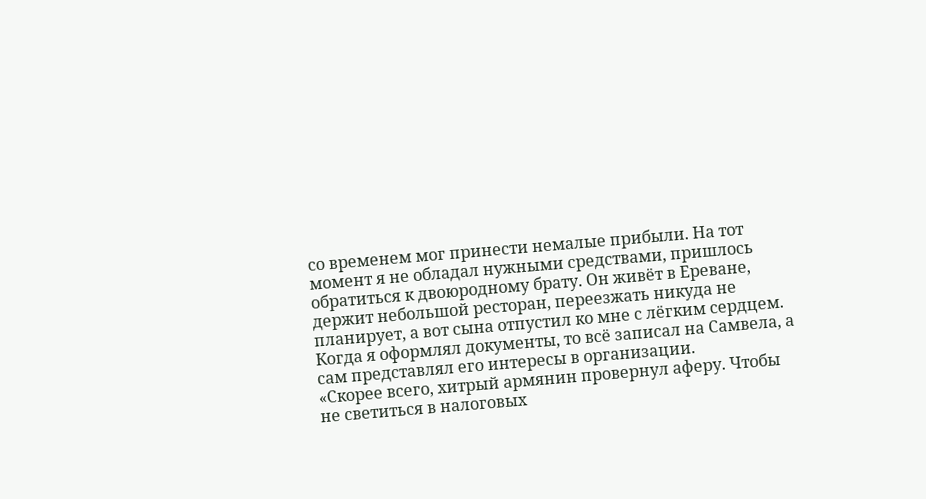со временем мог принести немалые прибыли. На тот момент я не обладал нужными средствами, пришлось обратиться к двоюродному брату. Он живёт в Ереване, держит небольшой ресторан, переезжать никуда не планирует, а вот сына отпустил ко мне с лёгким сердцем. Когда я оформлял документы, то всё записал на Самвела, а сам представлял его интересы в организации.
«Скорее всего, хитрый армянин провернул аферу. Чтобы не светиться в налоговых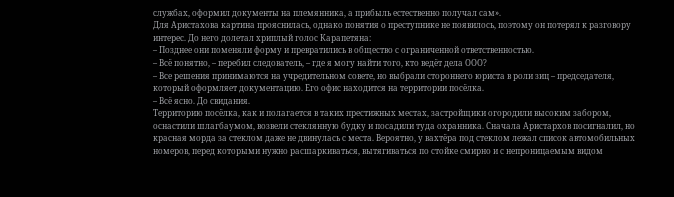службах, оформил документы на племянника, а прибыль естественно получал сам».
Для Аристахова картина прояснилась, однако понятия о преступнике не появилось, поэтому он потерял к разговору интерес. До него долетал хриплый голос Карапетяна:
– Позднее они поменяли форму и превратились в общество с ограниченной ответственностью.
– Всё понятно, – перебил следователь, – где я могу найти того, кто ведёт дела ООО?
– Все решения принимаются на учредительном совете, но выбрали стороннего юриста в роли зиц – председателя, который оформляет документацию. Его офис находится на территории посёлка.
– Всё ясно. До свидания.
Территорию посёлка, как и полагается в таких престижных местах, застройщики огородили высоким забором, оснастили шлагбаумом, возвели стеклянную будку и посадили туда охранника. Сначала Аристархов посигналил, но красная морда за стеклом даже не двинулась с места. Вероятно, у вахтёра под стеклом лежал список автомобильных номеров, перед которыми нужно расшаркиваться, вытягиваться по стойке смирно и с непроницаемым видом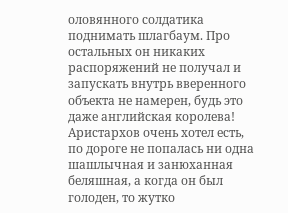оловянного солдатика поднимать шлагбаум. Про остальных он никаких распоряжений не получал и запускать внутрь вверенного объекта не намерен, будь это даже английская королева! Аристархов очень хотел есть, по дороге не попалась ни одна шашлычная и занюханная беляшная, а когда он был голоден, то жутко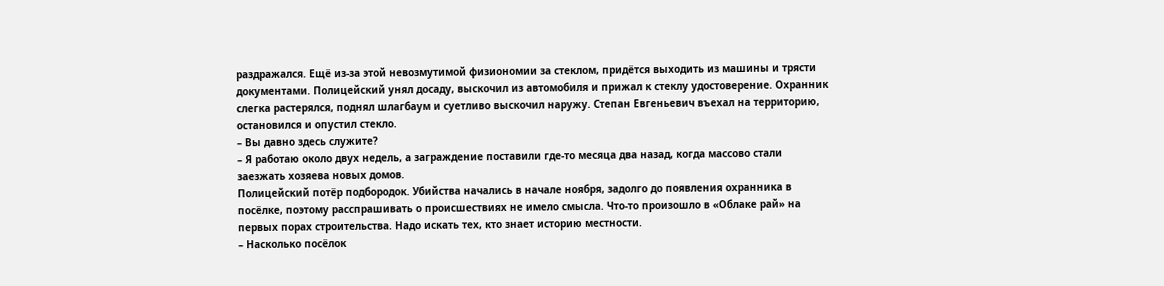раздражался. Ещё из-за этой невозмутимой физиономии за стеклом, придётся выходить из машины и трясти документами. Полицейский унял досаду, выскочил из автомобиля и прижал к стеклу удостоверение. Охранник слегка растерялся, поднял шлагбаум и суетливо выскочил наружу. Степан Евгеньевич въехал на территорию, остановился и опустил стекло.
– Вы давно здесь служите?
– Я работаю около двух недель, а заграждение поставили где-то месяца два назад, когда массово стали заезжать хозяева новых домов.
Полицейский потёр подбородок. Убийства начались в начале ноября, задолго до появления охранника в посёлке, поэтому расспрашивать о происшествиях не имело смысла. Что-то произошло в «Облаке рай» на первых порах строительства. Надо искать тех, кто знает историю местности.
– Насколько посёлок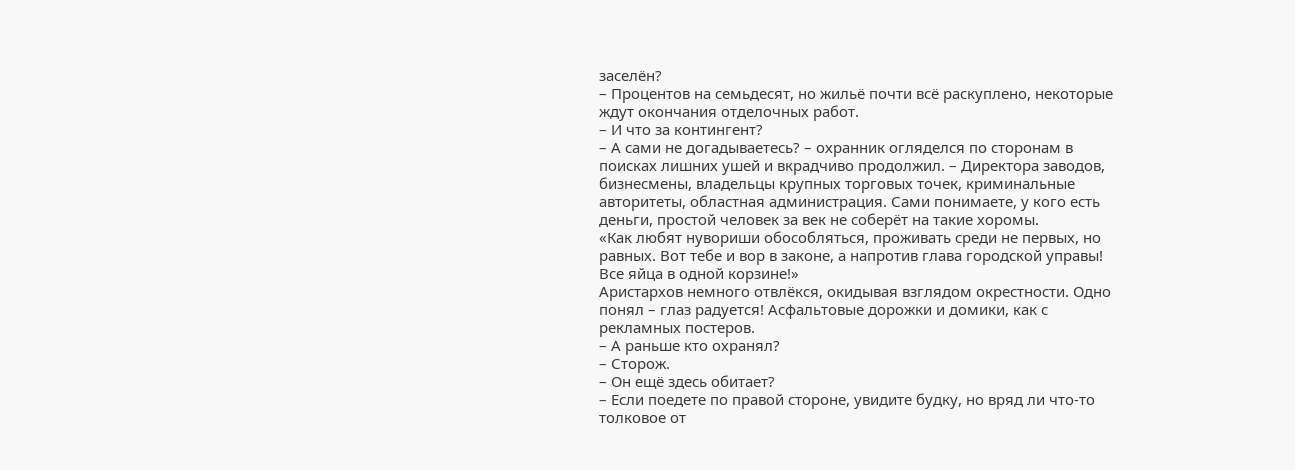заселён?
– Процентов на семьдесят, но жильё почти всё раскуплено, некоторые ждут окончания отделочных работ.
– И что за контингент?
– А сами не догадываетесь? – охранник огляделся по сторонам в поисках лишних ушей и вкрадчиво продолжил. – Директора заводов, бизнесмены, владельцы крупных торговых точек, криминальные авторитеты, областная администрация. Сами понимаете, у кого есть деньги, простой человек за век не соберёт на такие хоромы.
«Как любят нувориши обособляться, проживать среди не первых, но равных. Вот тебе и вор в законе, а напротив глава городской управы! Все яйца в одной корзине!»
Аристархов немного отвлёкся, окидывая взглядом окрестности. Одно понял – глаз радуется! Асфальтовые дорожки и домики, как с рекламных постеров.
– А раньше кто охранял?
– Сторож.
– Он ещё здесь обитает?
– Если поедете по правой стороне, увидите будку, но вряд ли что-то толковое от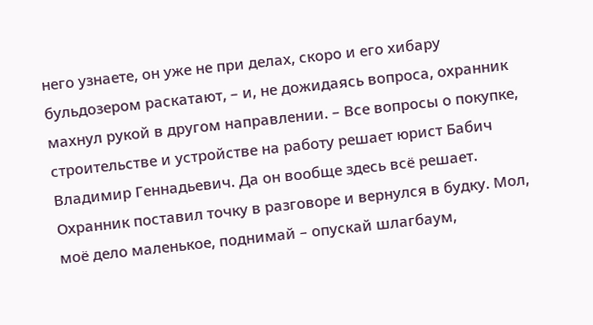него узнаете, он уже не при делах, скоро и его хибару бульдозером раскатают, – и, не дожидаясь вопроса, охранник махнул рукой в другом направлении. – Все вопросы о покупке, строительстве и устройстве на работу решает юрист Бабич Владимир Геннадьевич. Да он вообще здесь всё решает.
Охранник поставил точку в разговоре и вернулся в будку. Мол, моё дело маленькое, поднимай – опускай шлагбаум,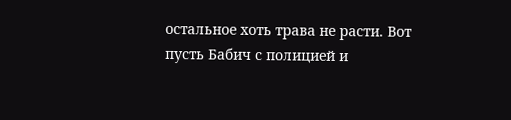остальное хоть трава не расти. Вот пусть Бабич с полицией и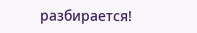разбирается!